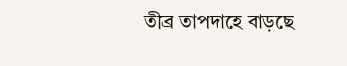তীব্র তাপদাহে বাড়ছে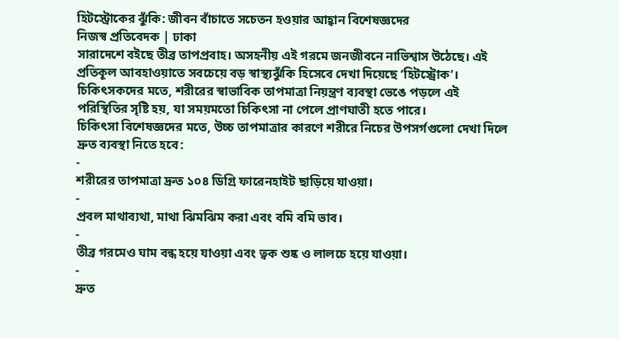হিটস্ট্রোকের ঝুঁকি: জীবন বাঁচাতে সচেতন হওয়ার আহ্বান বিশেষজ্ঞদের
নিজস্ব প্রতিবেদক | ঢাকা
সারাদেশে বইছে তীব্র তাপপ্রবাহ। অসহনীয় এই গরমে জনজীবনে নাভিশ্বাস উঠেছে। এই প্রতিকূল আবহাওয়াতে সবচেয়ে বড় স্বাস্থ্যঝুঁকি হিসেবে দেখা দিয়েছে ‘হিটস্ট্রোক’। চিকিৎসকদের মতে, শরীরের স্বাভাবিক তাপমাত্রা নিয়ন্ত্রণ ব্যবস্থা ভেঙে পড়লে এই পরিস্থিতির সৃষ্টি হয়, যা সময়মতো চিকিৎসা না পেলে প্রাণঘাতী হতে পারে।
চিকিৎসা বিশেষজ্ঞদের মতে, উচ্চ তাপমাত্রার কারণে শরীরে নিচের উপসর্গগুলো দেখা দিলে দ্রুত ব্যবস্থা নিতে হবে:
-
শরীরের তাপমাত্রা দ্রুত ১০৪ ডিগ্রি ফারেনহাইট ছাড়িয়ে যাওয়া।
-
প্রবল মাথাব্যথা, মাথা ঝিমঝিম করা এবং বমি বমি ভাব।
-
তীব্র গরমেও ঘাম বন্ধ হয়ে যাওয়া এবং ত্বক শুষ্ক ও লালচে হয়ে যাওয়া।
-
দ্রুত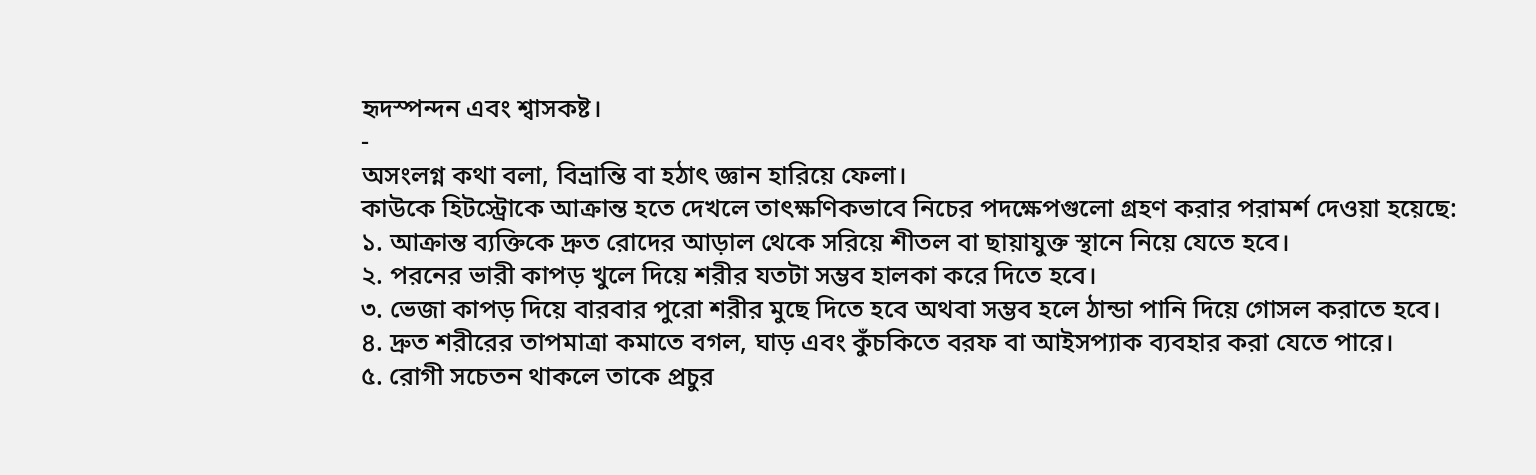হৃদস্পন্দন এবং শ্বাসকষ্ট।
-
অসংলগ্ন কথা বলা, বিভ্রান্তি বা হঠাৎ জ্ঞান হারিয়ে ফেলা।
কাউকে হিটস্ট্রোকে আক্রান্ত হতে দেখলে তাৎক্ষণিকভাবে নিচের পদক্ষেপগুলো গ্রহণ করার পরামর্শ দেওয়া হয়েছে:
১. আক্রান্ত ব্যক্তিকে দ্রুত রোদের আড়াল থেকে সরিয়ে শীতল বা ছায়াযুক্ত স্থানে নিয়ে যেতে হবে।
২. পরনের ভারী কাপড় খুলে দিয়ে শরীর যতটা সম্ভব হালকা করে দিতে হবে।
৩. ভেজা কাপড় দিয়ে বারবার পুরো শরীর মুছে দিতে হবে অথবা সম্ভব হলে ঠান্ডা পানি দিয়ে গোসল করাতে হবে।
৪. দ্রুত শরীরের তাপমাত্রা কমাতে বগল, ঘাড় এবং কুঁচকিতে বরফ বা আইসপ্যাক ব্যবহার করা যেতে পারে।
৫. রোগী সচেতন থাকলে তাকে প্রচুর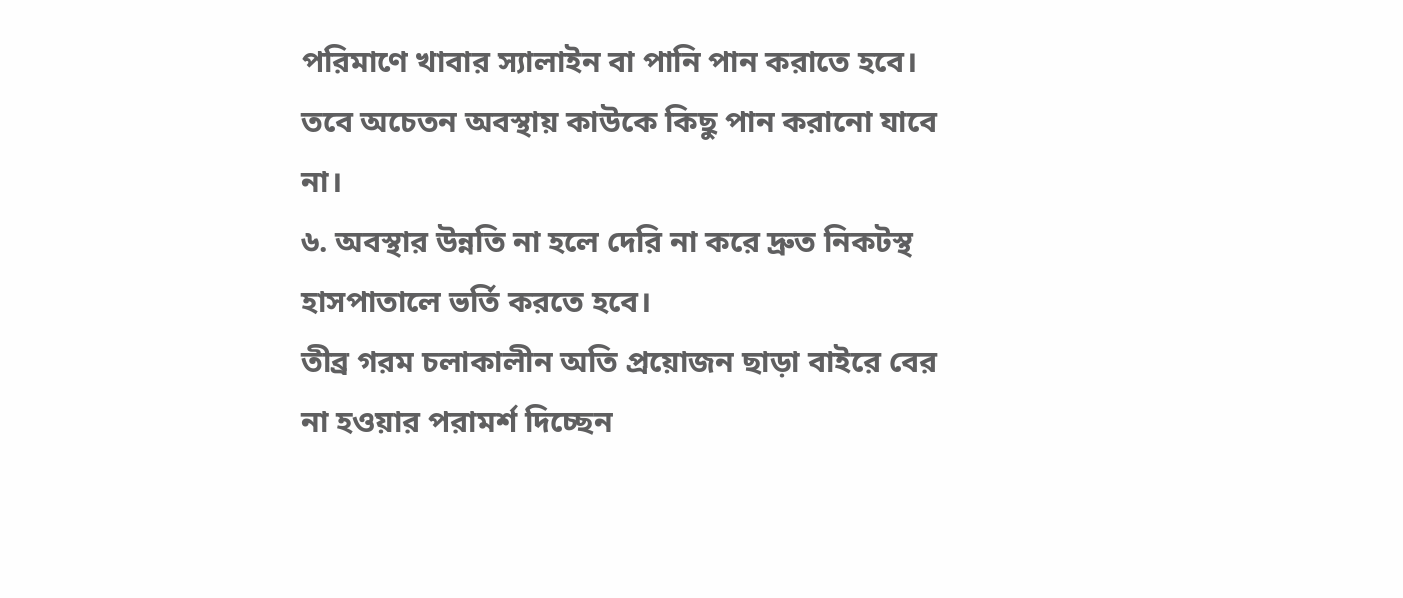পরিমাণে খাবার স্যালাইন বা পানি পান করাতে হবে। তবে অচেতন অবস্থায় কাউকে কিছু পান করানো যাবে না।
৬. অবস্থার উন্নতি না হলে দেরি না করে দ্রুত নিকটস্থ হাসপাতালে ভর্তি করতে হবে।
তীব্র গরম চলাকালীন অতি প্রয়োজন ছাড়া বাইরে বের না হওয়ার পরামর্শ দিচ্ছেন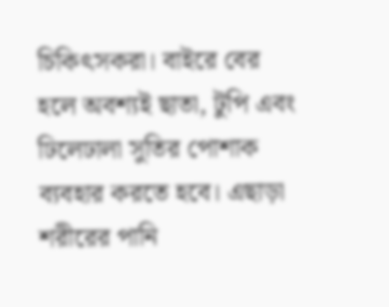চিকিৎসকরা। বাইরে বের হলে অবশ্যই ছাতা, টুপি এবং ঢিলেঢালা সুতির পোশাক ব্যবহার করতে হবে। এছাড়া শরীরের পানি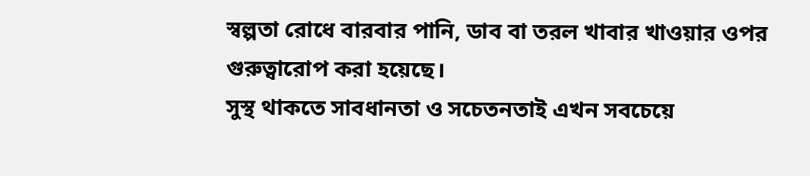স্বল্পতা রোধে বারবার পানি, ডাব বা তরল খাবার খাওয়ার ওপর গুরুত্বারোপ করা হয়েছে।
সুস্থ থাকতে সাবধানতা ও সচেতনতাই এখন সবচেয়ে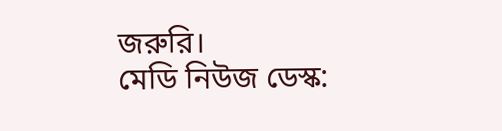জরুরি।
মেডি নিউজ ডেস্ক: